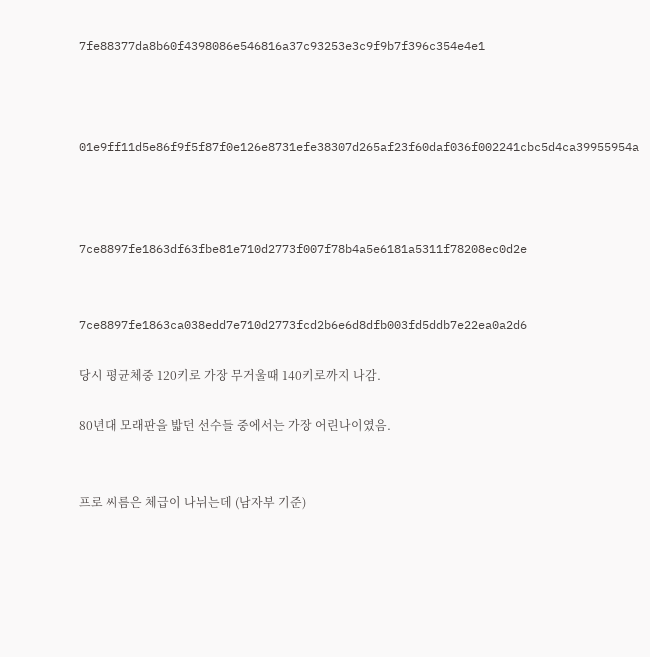7fe88377da8b60f4398086e546816a37c93253e3c9f9b7f396c354e4e1



01e9ff11d5e86f9f5f87f0e126e8731efe38307d265af23f60daf036f002241cbc5d4ca39955954a



7ce8897fe1863df63fbe81e710d2773f007f78b4a5e6181a5311f78208ec0d2e


7ce8897fe1863ca038edd7e710d2773fcd2b6e6d8dfb003fd5ddb7e22ea0a2d6

당시 평균체중 120키로 가장 무거울때 140키로까지 나감.

80년대 모래판을 밟던 선수들 중에서는 가장 어린나이였음.


프로 씨름은 체급이 나뉘는데 (남자부 기준)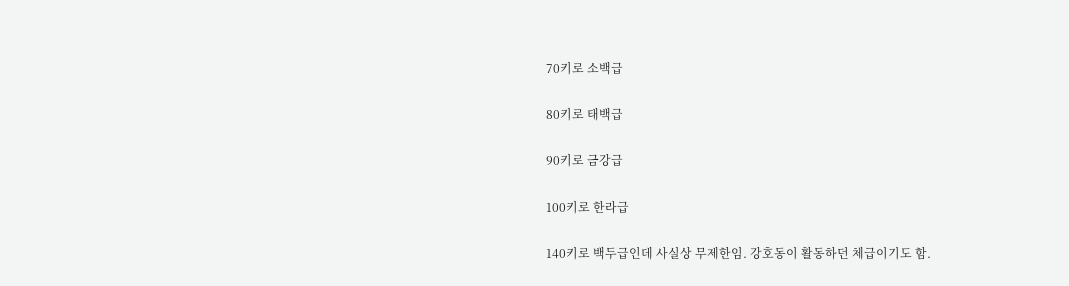70키로 소백급

80키로 태백급

90키로 금강급

100키로 한라급

140키로 백두급인데 사실상 무제한임. 강호동이 활동하던 체급이기도 함.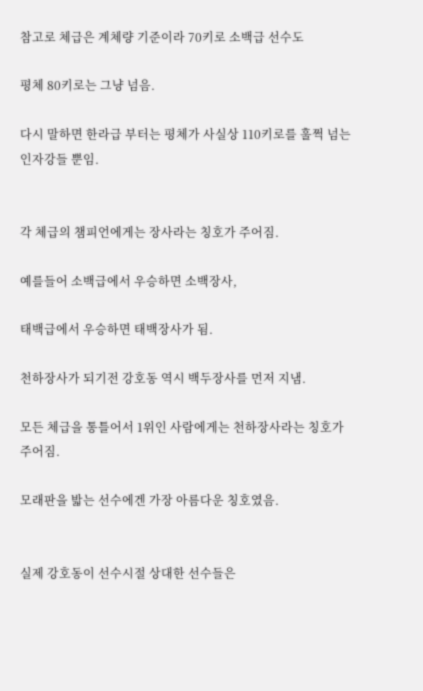참고로 체급은 계체량 기준이라 70키로 소백급 선수도

평체 80키로는 그냥 넘음.

다시 말하면 한라급 부터는 평체가 사실상 110키로를 훌쩍 넘는 인자강들 뿐임.


각 체급의 챔피언에게는 장사라는 칭호가 주어짐.

예를들어 소백급에서 우승하면 소백장사,

태백급에서 우승하면 태백장사가 됨.

천하장사가 되기전 강호동 역시 백두장사를 먼저 지냄.

모든 체급을 통틀어서 1위인 사람에게는 천하장사라는 칭호가 주어짐.

모래판을 밟는 선수에겐 가장 아름다운 칭호였음.


실제 강호동이 선수시절 상대한 선수들은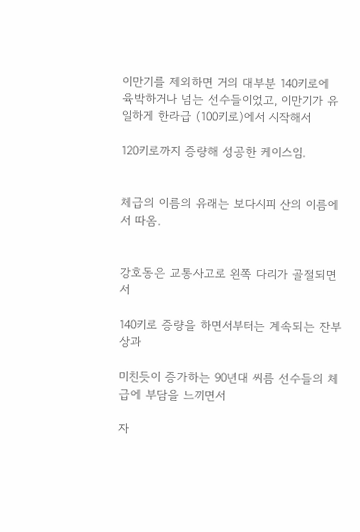이만기를 제외하면 거의 대부분 140키로에 육박하거나 넘는 선수들이었고, 이만기가 유일하게 한라급 (100키로)에서 시작해서

120키로까지 증량해 성공한 케이스임.


체급의 이름의 유래는 보다시피 산의 이름에서 따옴.


강호동은 교통사고로 왼쪽 다리가 골절되면서

140키로 증량을 하면서부터는 계속되는 잔부상과

미친듯이 증가하는 90년대 씨름 선수들의 체급에 부담을 느끼면서

자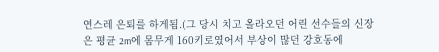연스레 은퇴를 하게됨.(그 당시 치고 올라오던 어린 선수들의 신장은 평균 2m에 몸무게 160키로였어서 부상이 많던 강호동에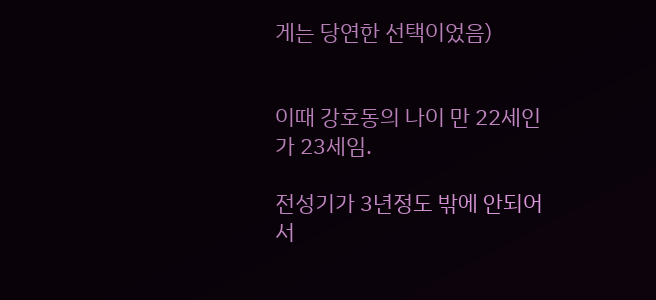게는 당연한 선택이었음)


이때 강호동의 나이 만 22세인가 23세임.

전성기가 3년정도 밖에 안되어서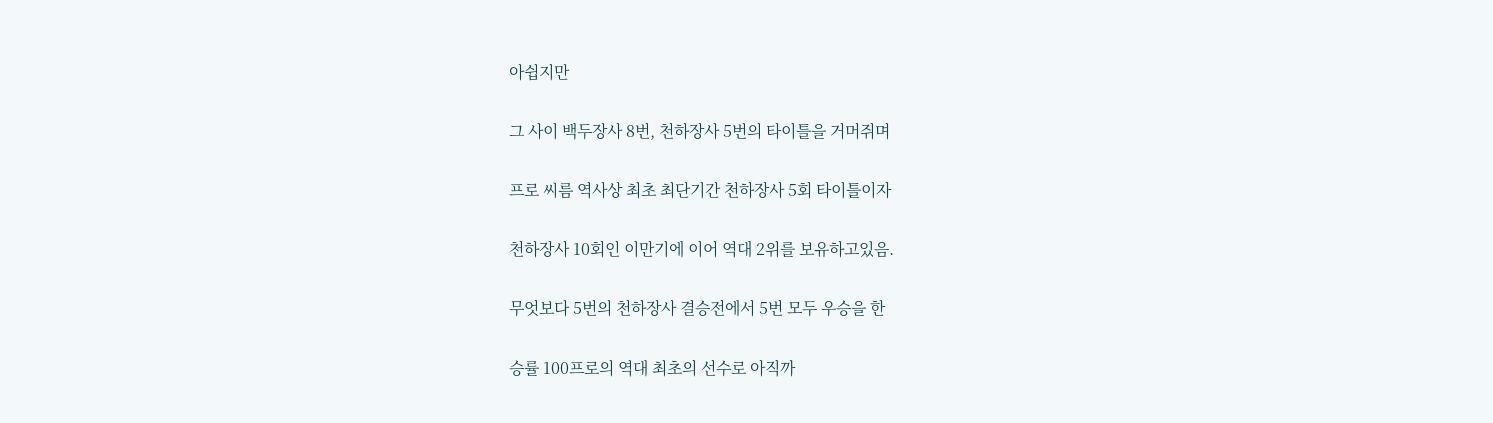아쉽지만

그 사이 백두장사 8번, 천하장사 5번의 타이틀을 거머쥐며

프로 씨름 역사상 최초 최단기간 천하장사 5회 타이틀이자

천하장사 10회인 이만기에 이어 역대 2위를 보유하고있음.

무엇보다 5번의 천하장사 결승전에서 5번 모두 우승을 한

승률 100프로의 역대 최초의 선수로 아직까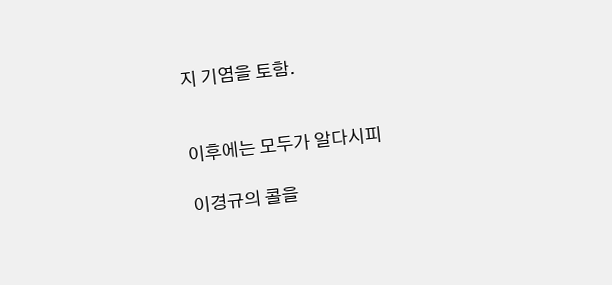지 기염을 토함.


이후에는 모두가 알다시피

이경규의 콜을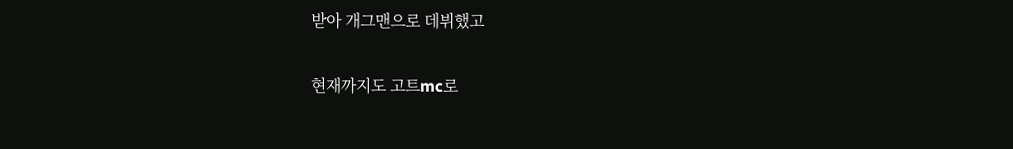받아 개그맨으로 데뷔했고

현재까지도 고트mc로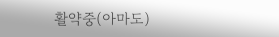활약중(아마도)